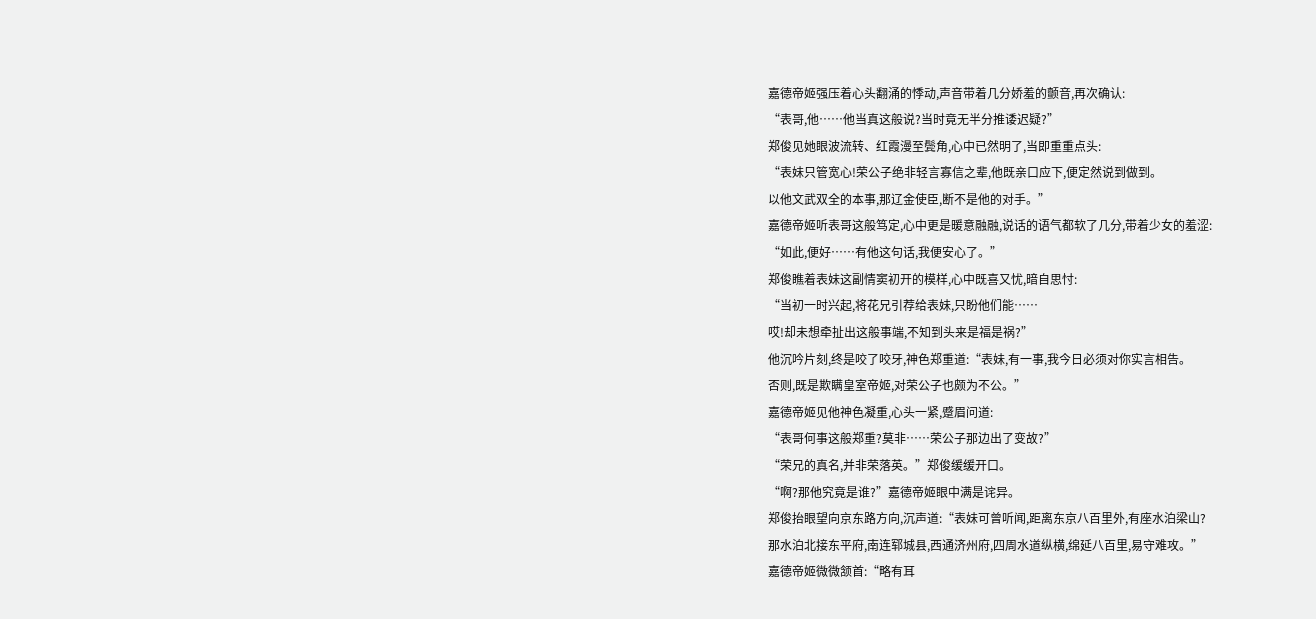嘉德帝姬强压着心头翻涌的悸动,声音带着几分娇羞的颤音,再次确认:
“表哥,他……他当真这般说?当时竟无半分推诿迟疑?”
郑俊见她眼波流转、红霞漫至鬓角,心中已然明了,当即重重点头:
“表妹只管宽心!荣公子绝非轻言寡信之辈,他既亲口应下,便定然说到做到。
以他文武双全的本事,那辽金使臣,断不是他的对手。”
嘉德帝姬听表哥这般笃定,心中更是暖意融融,说话的语气都软了几分,带着少女的羞涩:
“如此,便好……有他这句话,我便安心了。”
郑俊瞧着表妹这副情窦初开的模样,心中既喜又忧,暗自思忖:
“当初一时兴起,将花兄引荐给表妹,只盼他们能……
哎!却未想牵扯出这般事端,不知到头来是福是祸?”
他沉吟片刻,终是咬了咬牙,神色郑重道:“表妹,有一事,我今日必须对你实言相告。
否则,既是欺瞒皇室帝姬,对荣公子也颇为不公。”
嘉德帝姬见他神色凝重,心头一紧,蹙眉问道:
“表哥何事这般郑重?莫非……荣公子那边出了变故?”
“荣兄的真名,并非荣落英。”郑俊缓缓开口。
“啊?那他究竟是谁?”嘉德帝姬眼中满是诧异。
郑俊抬眼望向京东路方向,沉声道:“表妹可曾听闻,距离东京八百里外,有座水泊梁山?
那水泊北接东平府,南连郓城县,西通济州府,四周水道纵横,绵延八百里,易守难攻。”
嘉德帝姬微微颔首:“略有耳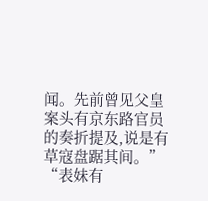闻。先前曾见父皇案头有京东路官员的奏折提及,说是有草寇盘踞其间。”
“表妹有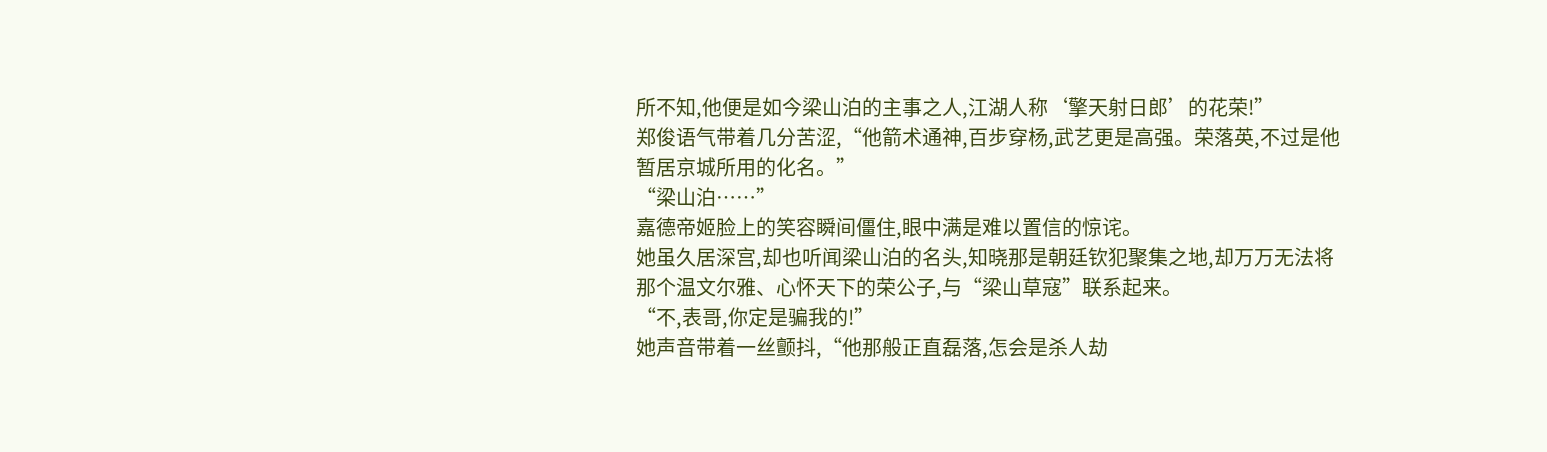所不知,他便是如今梁山泊的主事之人,江湖人称‘擎天射日郎’的花荣!”
郑俊语气带着几分苦涩,“他箭术通神,百步穿杨,武艺更是高强。荣落英,不过是他暂居京城所用的化名。”
“梁山泊……”
嘉德帝姬脸上的笑容瞬间僵住,眼中满是难以置信的惊诧。
她虽久居深宫,却也听闻梁山泊的名头,知晓那是朝廷钦犯聚集之地,却万万无法将那个温文尔雅、心怀天下的荣公子,与“梁山草寇”联系起来。
“不,表哥,你定是骗我的!”
她声音带着一丝颤抖,“他那般正直磊落,怎会是杀人劫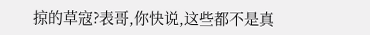掠的草寇?表哥,你快说,这些都不是真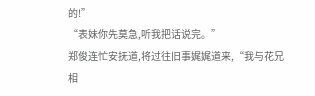的!”
“表妹你先莫急,听我把话说完。”
郑俊连忙安抚道,将过往旧事娓娓道来,“我与花兄相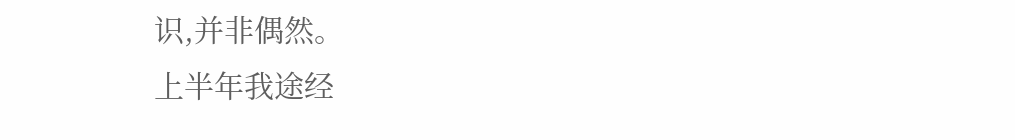识,并非偶然。
上半年我途经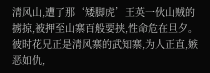清风山,遭了那‘矮脚虎’王英一伙山贼的掳掠,被押至山寨百般要挟,性命危在旦夕。
彼时花兄正是清风寨的武知寨,为人正直,嫉恶如仇,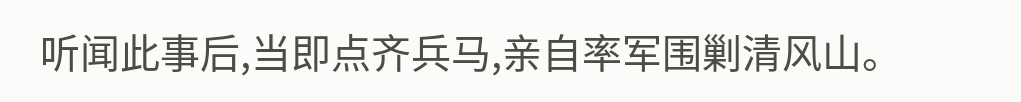听闻此事后,当即点齐兵马,亲自率军围剿清风山。